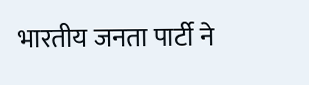भारतीय जनता पार्टी ने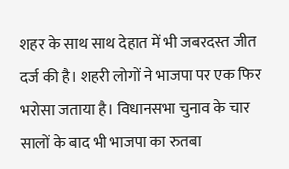शहर के साथ साथ देहात में भी जबरदस्त जीत दर्ज की है। शहरी लोगों ने भाजपा पर एक फिर भरोसा जताया है। विधानसभा चुनाव के चार सालों के बाद भी भाजपा का रुतबा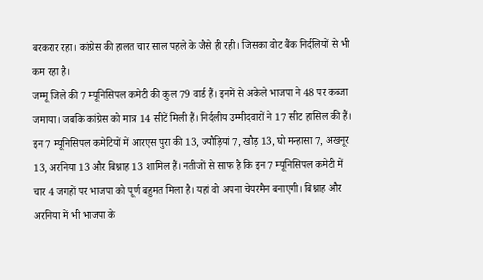बरकरार रहा। कांग्रेस की हालत चार साल पहले के जैसे ही रही। जिसका वोट बैंक निर्दलियों से भी कम रहा है।
जम्मू जिले की 7 म्यूनिसिपल कमेटी की कुल 79 वार्ड हैं। इनमें से अकेले भाजपा ने 48 पर कब्जा जमाया। जबकि कांग्रेस को मात्र 14 सीटें मिली हैं। निर्दलीय उम्मीदवारों ने 17 सीट हासिल की हैं। इन 7 म्यूनिसिपल कमेटियों में आरएस पुरा की 13, ज्यौड़ियां 7, खौड़ 13, घो मन्हासा 7, अखनूर 13, अरनिया 13 और बिश्नाह 13 शामिल हैं। नतीजों से साफ है कि इन 7 म्यूनिसिपल कमेटी में चार 4 जगहों पर भाजपा को पूर्ण बहुमत मिला है। यहां वो अपना चेयरमैन बनाएगी। बिश्नाह और अरनिया में भी भाजपा के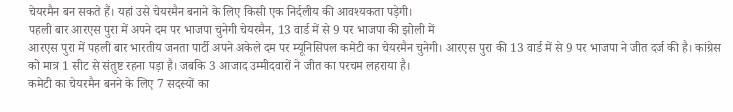चेयरमैन बन सकते हैं। यहां उसे चेयरमैन बनाने के लिए किसी एक निर्दलीय की आवश्यकता पड़ेगी।
पहली बार आरएस पुरा में अपने दम पर भाजपा चुनेगी चेयरमैन, 13 वार्ड में से 9 पर भाजपा की झोली में
आरएस पुरा में पहली बार भारतीय जनता पार्टी अपने अकेले दम पर म्यूनिसिपल कमेटी का चेयरमैन चुनेगी। आरएस पुरा की 13 वार्ड में से 9 पर भाजपा ने जीत दर्ज की है। कांग्रेस को मात्र 1 सीट से संतुष्ट रहना पड़ा है। जबकि 3 आजाद उम्मीदवारों ने जीत का परचम लहराया है।
कमेटी का चेयरमैन बनने के लिए 7 सदस्यों का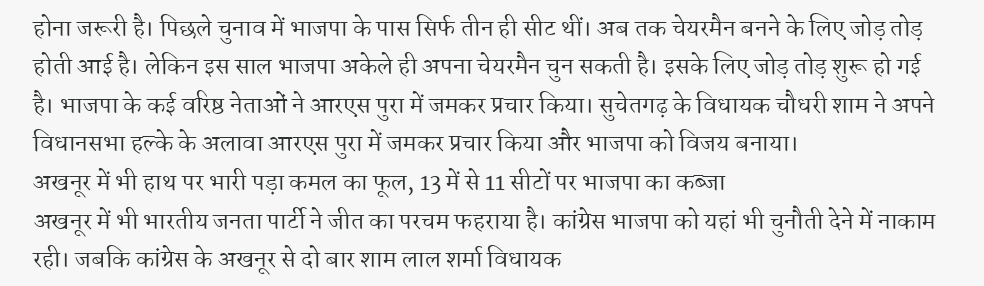होना जरूरी है। पिछले चुनाव में भाजपा के पास सिर्फ तीन ही सीट थीं। अब तक चेयरमैन बनने के लिए जोड़ तोड़ होती आई है। लेकिन इस साल भाजपा अकेले ही अपना चेयरमैन चुन सकती है। इसके लिए जोड़ तोड़ शुरू हो गई है। भाजपा के कई वरिष्ठ नेताओं ने आरएस पुरा में जमकर प्रचार किया। सुचेतगढ़ के विधायक चौधरी शाम ने अपने विधानसभा हल्के के अलावा आरएस पुरा में जमकर प्रचार किया और भाजपा को विजय बनाया।
अखनूर में भी हाथ पर भारी पड़ा कमल का फूल, 13 में से 11 सीटों पर भाजपा का कब्जा
अखनूर में भी भारतीय जनता पार्टी ने जीत का परचम फहराया है। कांग्रेस भाजपा को यहां भी चुनौती देने में नाकाम रही। जबकि कांग्रेस के अखनूर से दो बार शाम लाल शर्मा विधायक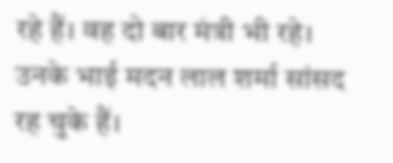रहे हैं। वह दो बार मंत्री भी रहे। उनके भाई मदन लाल शर्मा सांसद रह चुके हैं।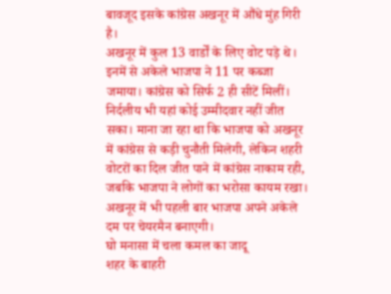बावजूद इसके कांग्रेस अखनूर में औंधे मुंह गिरी है।
अखनूर में कुल 13 वार्डों के लिए वोट पड़े थे। इनमें से अकेले भाजपा ने 11 पर कब्जा जमाया। कांग्रेस को सिर्फ 2 ही सीटें मिलीं। निर्दलीय भी यहां कोई उम्मीदवार नहीं जीत सका। माना जा रहा था कि भाजपा को अखनूर में कांग्रेस से कड़ी चुनौती मिलेगी, लेकिन शहरी वोटरों का दिल जीत पाने में कांग्रेस नाकाम रही, जबकि भाजपा ने लोगों का भरोसा कायम रखा। अखनूर में भी पहली बार भाजपा अपने अकेले दम पर चेयरमैन बनाएगी।
घो मनासा में चला कमल का जादू
शहर के बाहरी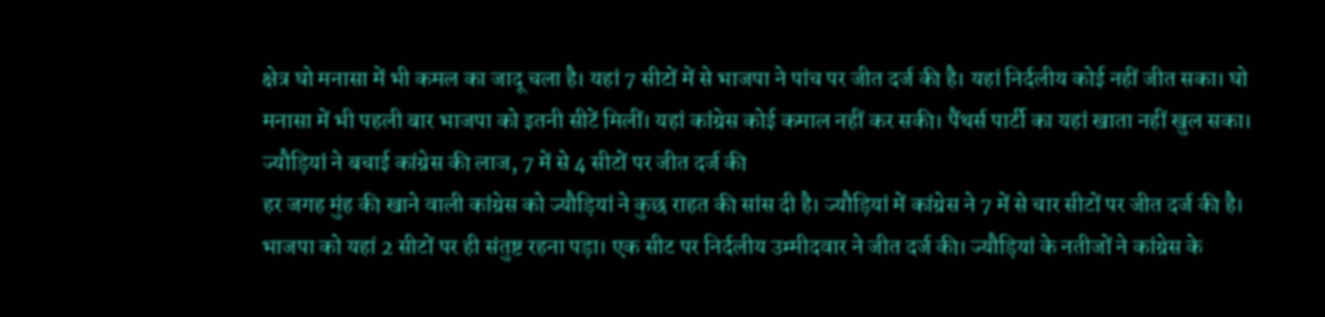क्षेत्र घो मनासा में भी कमल का जादू चला है। यहां 7 सीटों में से भाजपा ने पांच पर जीत दर्ज की है। यहां निर्दलीय कोई नहीं जीत सका। घो मनासा में भी पहली बार भाजपा को इतनी सीटें मिलीं। यहां कांग्रेस कोई कमाल नहीं कर सकी। पैंथर्स पार्टी का यहां खाता नहीं खुल सका।
ज्यौड़ियां ने बचाई कांग्रेस की लाज, 7 में से 4 सीटों पर जीत दर्ज की
हर जगह मुंह की खाने वाली कांग्रेस को ज्यौड़ियां ने कुछ राहत की सांस दी है। ज्यौड़ियां में कांग्रेस ने 7 में से चार सीटों पर जीत दर्ज की है। भाजपा को यहां 2 सीटों पर ही संतुष्ट रहना पड़ा। एक सीट पर निर्दलीय उम्मीदवार ने जीत दर्ज की। ज्यौड़ियां के नतीजों ने कांग्रेस के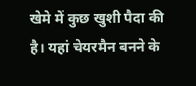खेमे में कुछ खुशी पैदा की है। यहां चेयरमैन बनने के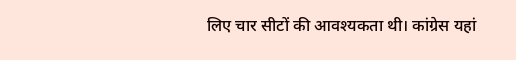लिए चार सीटों की आवश्यकता थी। कांग्रेस यहां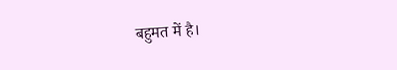बहुमत में है।